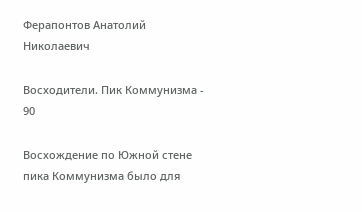Ферапонтов Анатолий Николаевич

Восходители. Пик Коммунизма - 90

Восхождение по Южной стене пика Коммунизма было для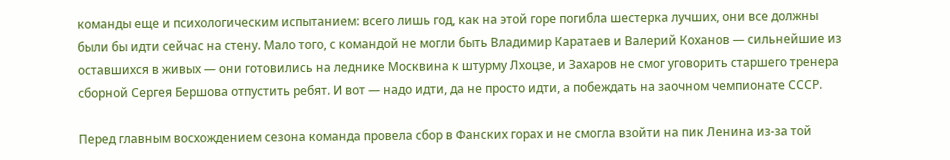команды еще и психологическим испытанием: всего лишь год, как на этой горе погибла шестерка лучших, они все должны были бы идти сейчас на стену. Мало того, с командой не могли быть Владимир Каратаев и Валерий Коханов — сильнейшие из оставшихся в живых — они готовились на леднике Москвина к штурму Лхоцзе, и Захаров не смог уговорить старшего тренера сборной Сергея Бершова отпустить ребят. И вот — надо идти, да не просто идти, а побеждать на заочном чемпионате СССР.

Перед главным восхождением сезона команда провела сбор в Фанских горах и не смогла взойти на пик Ленина из-за той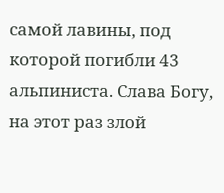самой лавины, под которой погибли 43 альпиниста. Слава Богу, на этот раз злой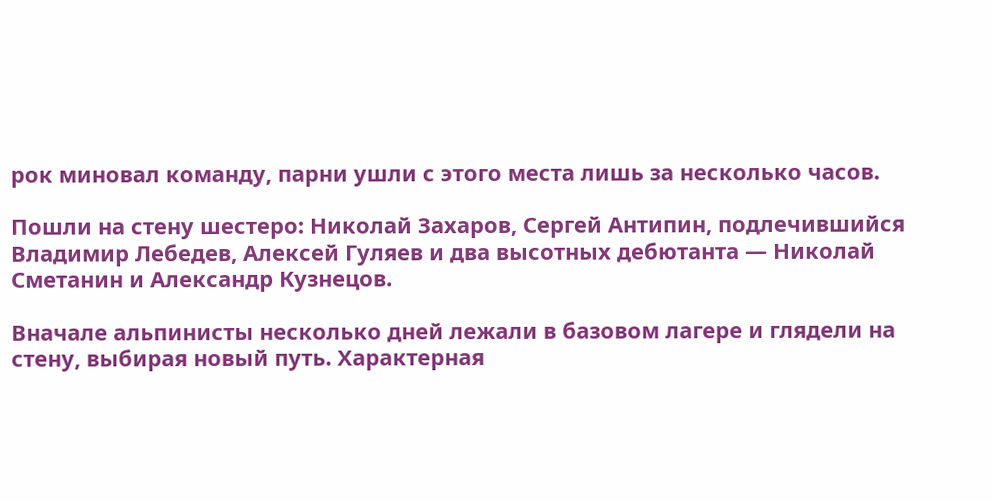рок миновал команду, парни ушли с этого места лишь за несколько часов.

Пошли на стену шестеро: Николай Захаров, Сергей Антипин, подлечившийся Владимир Лебедев, Алексей Гуляев и два высотных дебютанта — Николай Сметанин и Александр Кузнецов.

Вначале альпинисты несколько дней лежали в базовом лагере и глядели на стену, выбирая новый путь. Характерная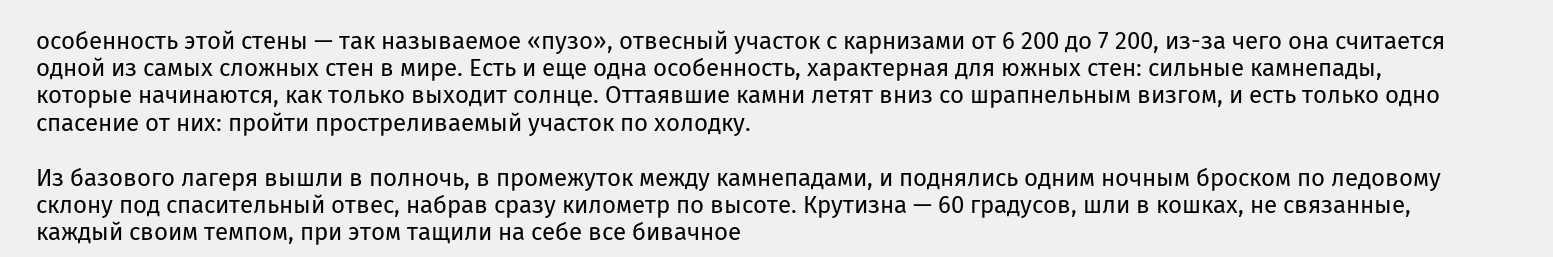особенность этой стены — так называемое «пузо», отвесный участок с карнизами от 6 200 до 7 200, из-за чего она считается одной из самых сложных стен в мире. Есть и еще одна особенность, характерная для южных стен: сильные камнепады, которые начинаются, как только выходит солнце. Оттаявшие камни летят вниз со шрапнельным визгом, и есть только одно спасение от них: пройти простреливаемый участок по холодку.

Из базового лагеря вышли в полночь, в промежуток между камнепадами, и поднялись одним ночным броском по ледовому склону под спасительный отвес, набрав сразу километр по высоте. Крутизна — 60 градусов, шли в кошках, не связанные, каждый своим темпом, при этом тащили на себе все бивачное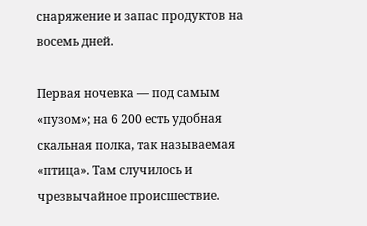снаряжение и запас продуктов на восемь дней.

Первая ночевка — под самым «пузом»; на 6 200 есть удобная скальная полка, так называемая «птица». Там случилось и чрезвычайное происшествие.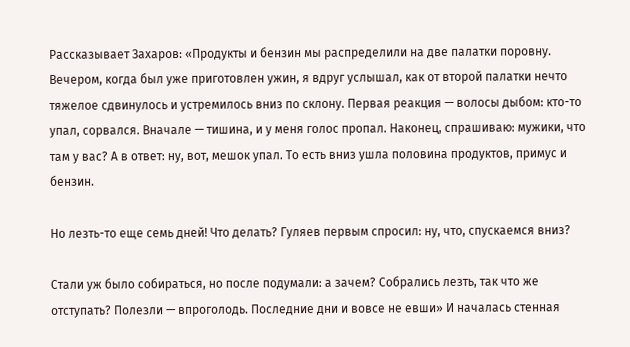Рассказывает Захаров: «Продукты и бензин мы распределили на две палатки поровну. Вечером, когда был уже приготовлен ужин, я вдруг услышал, как от второй палатки нечто тяжелое сдвинулось и устремилось вниз по склону. Первая реакция — волосы дыбом: кто-то упал, сорвался. Вначале — тишина, и у меня голос пропал. Наконец, спрашиваю: мужики, что там у вас? А в ответ: ну, вот, мешок упал. То есть вниз ушла половина продуктов, примус и бензин.

Но лезть-то еще семь дней! Что делать? Гуляев первым спросил: ну, что, спускаемся вниз?

Стали уж было собираться, но после подумали: а зачем? Собрались лезть, так что же отступать? Полезли — впроголодь. Последние дни и вовсе не евши» И началась стенная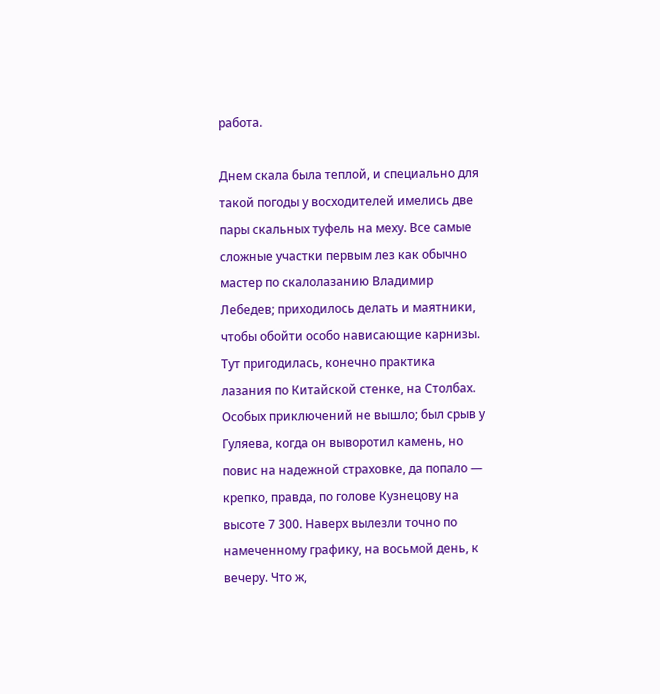работа.

Днем скала была теплой, и специально для такой погоды у восходителей имелись две пары скальных туфель на меху. Все самые сложные участки первым лез как обычно мастер по скалолазанию Владимир Лебедев; приходилось делать и маятники, чтобы обойти особо нависающие карнизы. Тут пригодилась, конечно практика лазания по Китайской стенке, на Столбах. Особых приключений не вышло; был срыв у Гуляева, когда он выворотил камень, но повис на надежной страховке, да попало — крепко, правда, по голове Кузнецову на высоте 7 300. Наверх вылезли точно по намеченному графику, на восьмой день, к вечеру. Что ж,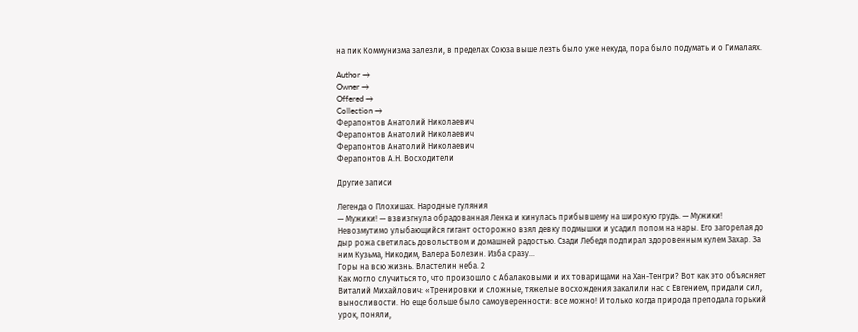на пик Коммунизма залезли, в пределах Союза выше лезть было уже некуда, пора было подумать и о Гималаях.

Author →
Owner →
Offered →
Collection →
Ферапонтов Анатолий Николаевич
Ферапонтов Анатолий Николаевич
Ферапонтов Анатолий Николаевич
Ферапонтов А.Н. Восходители

Другие записи

Легенда о Плохишах. Народные гуляния
— Мужики! — взвизгнула обрадованная Ленка и кинулась прибывшему на широкую грудь. — Мужики! Невозмутимо улыбающийся гигант осторожно взял девку подмышки и усадил попом на нары. Его загорелая до дыр рожа светилась довольством и домашней радостью. Сзади Лебедя подпирал здоровенным кулем Захар. За ним Кузьма, Никодим, Валера Болезин. Изба сразу...
Горы на всю жизнь. Властелин неба. 2
Как могло случиться то, что произошло с Абалаковыми и их товарищами на Хан-Тенгри? Вот как это объясняет Виталий Михайлович: «Тренировки и сложные, тяжелые восхождения закалили нас с Евгением, придали сил, выносливости. Но еще больше было самоуверенности: все можно! И только когда природа преподала горький урок, поняли,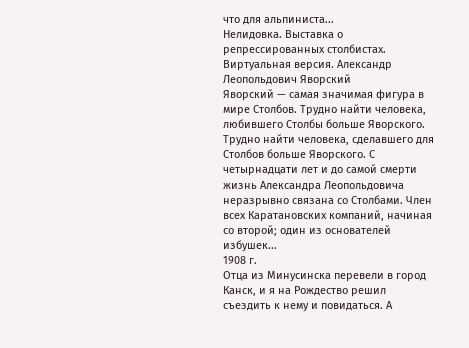что для альпиниста...
Нелидовка. Выставка о репрессированных столбистах. Виртуальная версия. Александр Леопольдович Яворский
Яворский — самая значимая фигура в мире Столбов. Трудно найти человека, любившего Столбы больше Яворского. Трудно найти человека, сделавшего для Столбов больше Яворского. С четырнадцати лет и до самой смерти жизнь Александра Леопольдовича неразрывно связана со Столбами. Член всех Каратановских компаний, начиная со второй; один из основателей избушек...
1908 г.
Отца из Минусинска перевели в город Канск, и я на Рождество решил съездить к нему и повидаться. А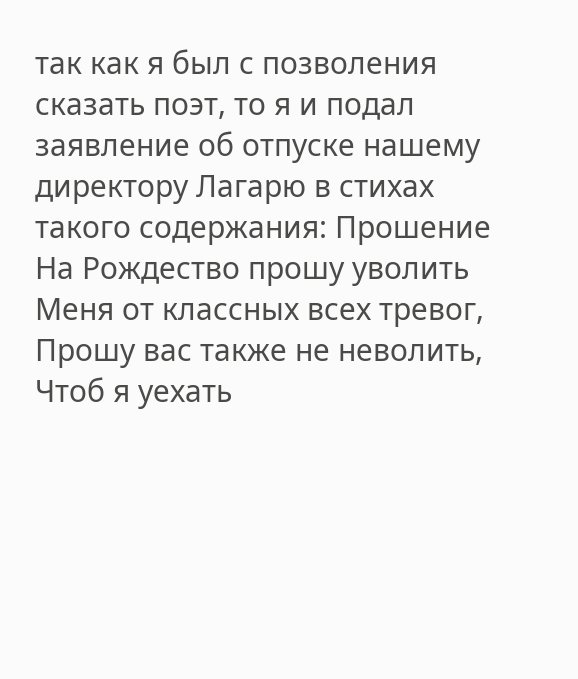так как я был с позволения сказать поэт, то я и подал заявление об отпуске нашему директору Лагарю в стихах такого содержания: Прошение На Рождество прошу уволить Меня от классных всех тревог, Прошу вас также не неволить, Чтоб я уехать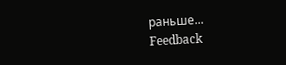раньше...
Feedback